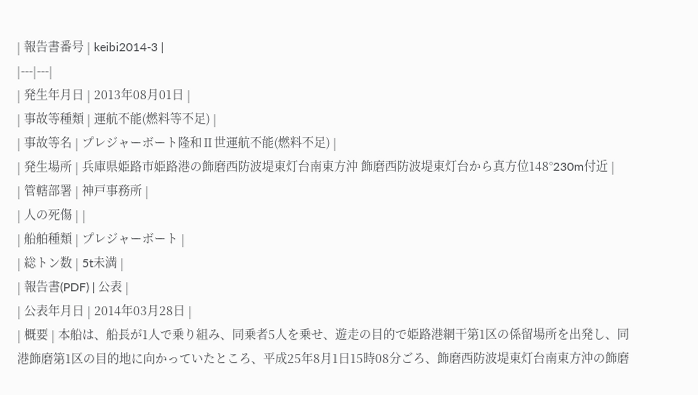| 報告書番号 | keibi2014-3 |
|---|---|
| 発生年月日 | 2013年08月01日 |
| 事故等種類 | 運航不能(燃料等不足) |
| 事故等名 | プレジャーボート隆和Ⅱ世運航不能(燃料不足) |
| 発生場所 | 兵庫県姫路市姫路港の飾磨西防波堤東灯台南東方沖 飾磨西防波堤東灯台から真方位148°230m付近 |
| 管轄部署 | 神戸事務所 |
| 人の死傷 | |
| 船舶種類 | プレジャーボート |
| 総トン数 | 5t未満 |
| 報告書(PDF) | 公表 |
| 公表年月日 | 2014年03月28日 |
| 概要 | 本船は、船長が1人で乗り組み、同乗者5人を乗せ、遊走の目的で姫路港網干第1区の係留場所を出発し、同港飾磨第1区の目的地に向かっていたところ、平成25年8月1日15時08分ごろ、飾磨西防波堤東灯台南東方沖の飾磨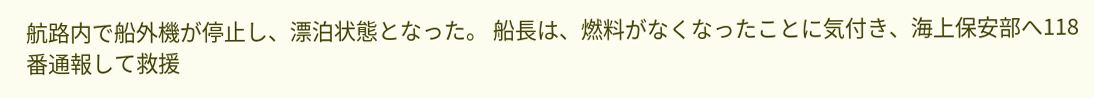航路内で船外機が停止し、漂泊状態となった。 船長は、燃料がなくなったことに気付き、海上保安部へ118番通報して救援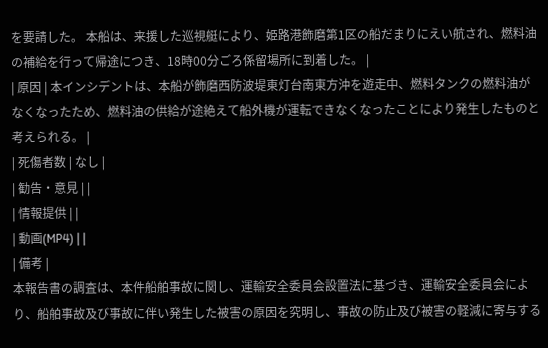を要請した。 本船は、来援した巡視艇により、姫路港飾磨第1区の船だまりにえい航され、燃料油の補給を行って帰途につき、18時00分ごろ係留場所に到着した。 |
| 原因 | 本インシデントは、本船が飾磨西防波堤東灯台南東方沖を遊走中、燃料タンクの燃料油がなくなったため、燃料油の供給が途絶えて船外機が運転できなくなったことにより発生したものと考えられる。 |
| 死傷者数 | なし |
| 勧告・意見 | |
| 情報提供 | |
| 動画(MP4) | |
| 備考 |
本報告書の調査は、本件船舶事故に関し、運輸安全委員会設置法に基づき、運輸安全委員会により、船舶事故及び事故に伴い発生した被害の原因を究明し、事故の防止及び被害の軽減に寄与する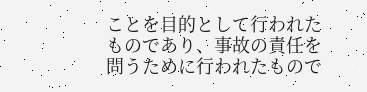ことを目的として行われたものであり、事故の責任を問うために行われたもので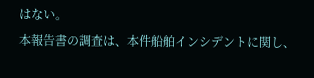はない。
本報告書の調査は、本件船舶インシデントに関し、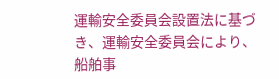運輸安全委員会設置法に基づき、運輸安全委員会により、船舶事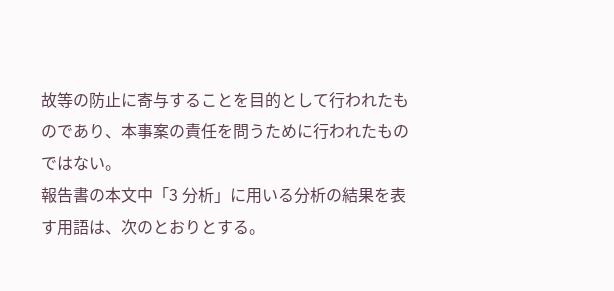故等の防止に寄与することを目的として行われたものであり、本事案の責任を問うために行われたものではない。
報告書の本文中「3 分析」に用いる分析の結果を表す用語は、次のとおりとする。